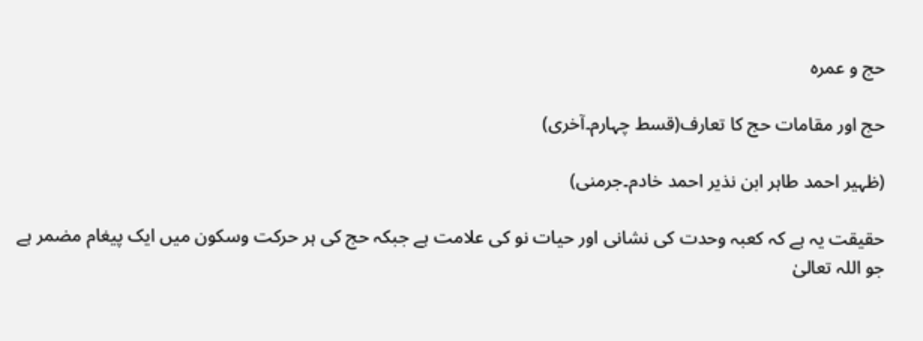حج و عمرہ

حج اور مقامات حج کا تعارف(قسط چہارم۔آخری)

(ظہیر احمد طاہر ابن نذیر احمد خادم۔جرمنی)

حقیقت یہ ہے کہ کعبہ وحدت کی نشانی اور حیات نو کی علامت ہے جبکہ حج کی ہر حرکت وسکون میں ایک پیغام مضمر ہے جو اللہ تعالیٰ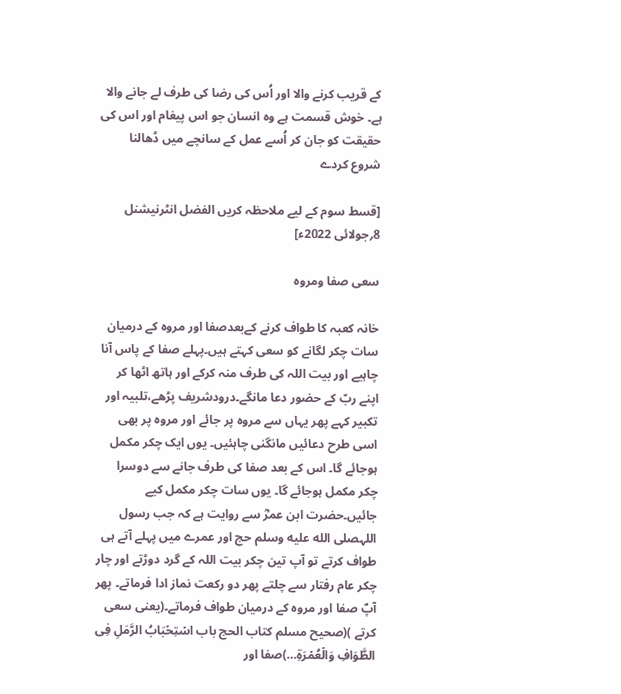کے قریب کرنے والا اور اُس کی رضا کی طرف لے جانے والا ہے۔ خوش قسمت ہے وہ انسان جو اس پیغام اور اس کی حقیقت کو جان کر اُسے عمل کے سانچے میں ڈھالنا شروع کردے

[قسط سوم کے لیے ملاحظہ کریں الفضل انٹرنیشنل 8؍جولائی 2022ء]

سعی صفا ومروہ

خانہ کعبہ کا طواف کرنے کےبعدصفا اور مروہ کے درمیان سات چکر لگانے کو سعی کہتے ہیں۔پہلے صفا کے پاس آنا چاہیے اور بیت اللہ کی طرف منہ کرکے اور ہاتھ اٹھا کر اپنے ربّ کے حضور دعا مانگے۔درودشریف پڑھے،تلبیہ اور تکبیر کہے پھر یہاں سے مروہ پر جائے اور مروہ پر بھی اسی طرح دعائیں مانگنی چاہئیں۔ یوں ایک چکر مکمل ہوجائے گا۔ اس کے بعد صفا کی طرف جانے سے دوسرا چکر مکمل ہوجائے گا۔ یوں سات چکر مکمل کیے جائیں۔حضرت ابن عمرؓ سے روایت ہے کہ جب رسول اللہصلى الله عليه وسلم حج اور عمرے میں پہلے آتے ہی طواف کرتے تو آپ تین چکر بیت اللہ کے گرد دوڑتے اور چار چکر عام رفتار سے چلتے پھر دو رکعت نماز ادا فرماتے۔ پھر آپؐ صفا اور مروہ کے درمیان طواف فرماتے۔(یعنی سعی کرتے )(صحیح مسلم کتاب الحج باب اسۡتِحۡبَابُ الرَّمَلِ فِی الطَّوَافِ وَالۡعُمۡرَۃِ…)صفا اور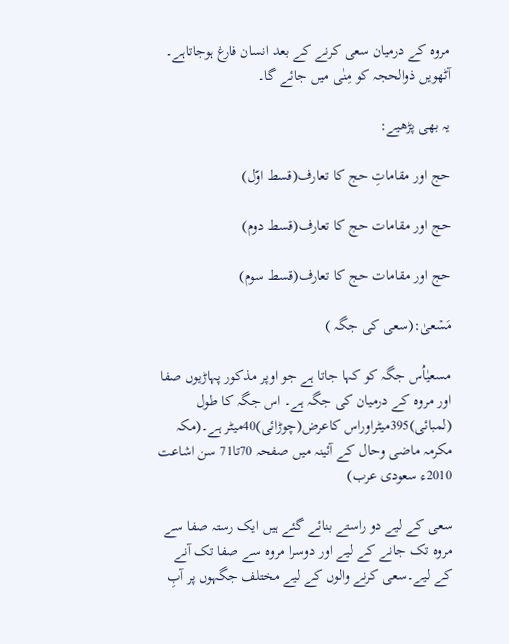مروہ کے درمیان سعی کرنے کے بعد انسان فارغ ہوجاتاہے۔ آٹھویں ذوالحجہ کو مِنٰی میں جائے گا۔

یہ بھی پڑھیے:

حج اور مقاماتِ حج کا تعارف(قسط اوّل)

حج اور مقامات حج کا تعارف(قسط دوم)

حج اور مقامات حج کا تعارف(قسط سوم)

مَسۡعیٰ:(سعی کی جگہ )

مسعیٰاُس جگہ کو کہا جاتا ہے جو اوپر مذکور پہاڑیوں صفا اور مروہ کے درمیان کی جگہ ہے۔ اس جگہ کا طول (لمبائی)395میٹراوراس کاعرض(چوڑائی)40میٹر ہے۔(مکہ مکرمہ ماضی وحال کے آئینہ میں صفحہ 70تا71 سن اشاعت 2010ء سعودی عرب)

سعی کے لیے دو راستے بنائے گئے ہیں ایک رستہ صفا سے مروہ تک جانے کے لیے اور دوسرا مروہ سے صفا تک آنے کے لیے۔سعی کرنے والوں کے لیے مختلف جگہوں پر آبِ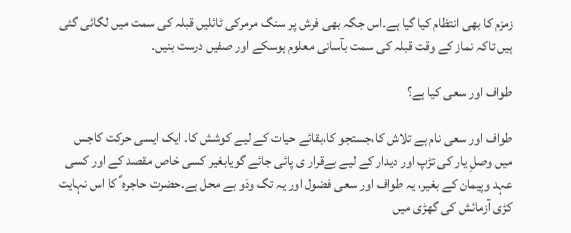زمزم کا بھی انتظام کیا گیا ہے۔اس جگہ بھی فرش پر سنگ مرمرکی ٹائلیں قبلہ کی سمت میں لگائی گئی ہیں تاکہ نماز کے وقت قبلہ کی سمت بآسانی معلوم ہوسکے اور صفیں درست بنیں۔

طواف اور سعی کیا ہے؟

طواف اور سعی نام ہے تلاش کا،جستجو کا،بقائے حیات کے لیے کوشش کا۔ ایک ایسی حرکت کاجس میں وصلِ یار کی تڑپ اور دیدار کے لیے بےقرار ی پائی جائے گویابغیر کسی خاص مقصد کے اور کسی عہد وپیمان کے بغیر، یہ طواف اور سعی فضول اور یہ تگ ودَو بے محل ہے۔حضرت حاجرہ ؑ کا اس نہایت کڑی آزمائش کی گھڑی میں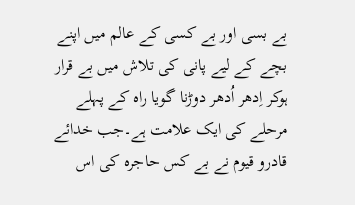بے بسی اور بے کسی کے عالم میں اپنے بچے کے لیے پانی کی تلاش میں بے قرار ہوکر اِدھر اُدھر دوڑنا گویا راہ کے پہلے مرحلے کی ایک علامت ہے۔جب خدائے قادرو قیوم نے بے کس حاجرہ کی اس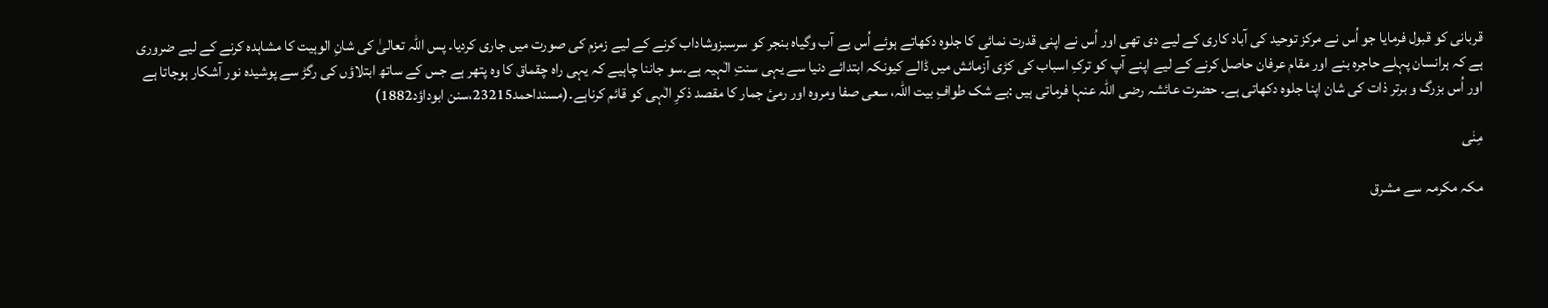قربانی کو قبول فرمایا جو اُس نے مرکز توحید کی آباد کاری کے لیے دی تھی اور اُس نے اپنی قدرت نمائی کا جلوہ دکھاتے ہوئے اُس بے آب وگیاہ بنجر کو سرسبزوشاداب کرنے کے لیے زمزم کی صورت میں جاری کردیا۔ پس اللہ تعالیٰ کی شانِ الوہیت کا مشاہدہ کرنے کے لیے ضروری ہے کہ ہرانسان پہلے حاجرہ بنے اور مقام عرفان حاصل کرنے کے لیے اپنے آپ کو ترکِ اسباب کی کڑی آزمائش میں ڈالے کیونکہ ابتدائے دنیا سے یہی سنتِ الٰہیہ ہے۔سو جاننا چاہیے کہ یہی راہ چقماق کا وہ پتھر ہے جس کے ساتھ ابتلاؤں کی رگڑ سے پوشیدہ نور آشکار ہوجاتا ہے اور اُس بزرگ و برتر ذات کی شان اپنا جلوہ دکھاتی ہے۔ حضرت عائشہ رضی اللہ عنہا فرماتی ہیں :بے شک طوافِ بیت اللہ، سعی صفا ومروہ اور رمیٔ جمار کا مقصد ذکرِ الٰہی کو قائم کرناہے۔(مسنداحمد23215،سنن ابوداؤد1882)

مِنٰی

مکہ مکرمہ سے مشرق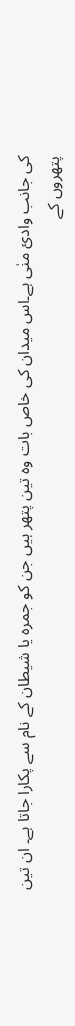کی جانب وادیٔ منٰی ہے۔اس میدان کی خاص بات وہ تین پتھر ہیں جن کو جمرہ یا شیطان کے نام سے پکارا جاتا ہے۔ ان تین پتھروں کے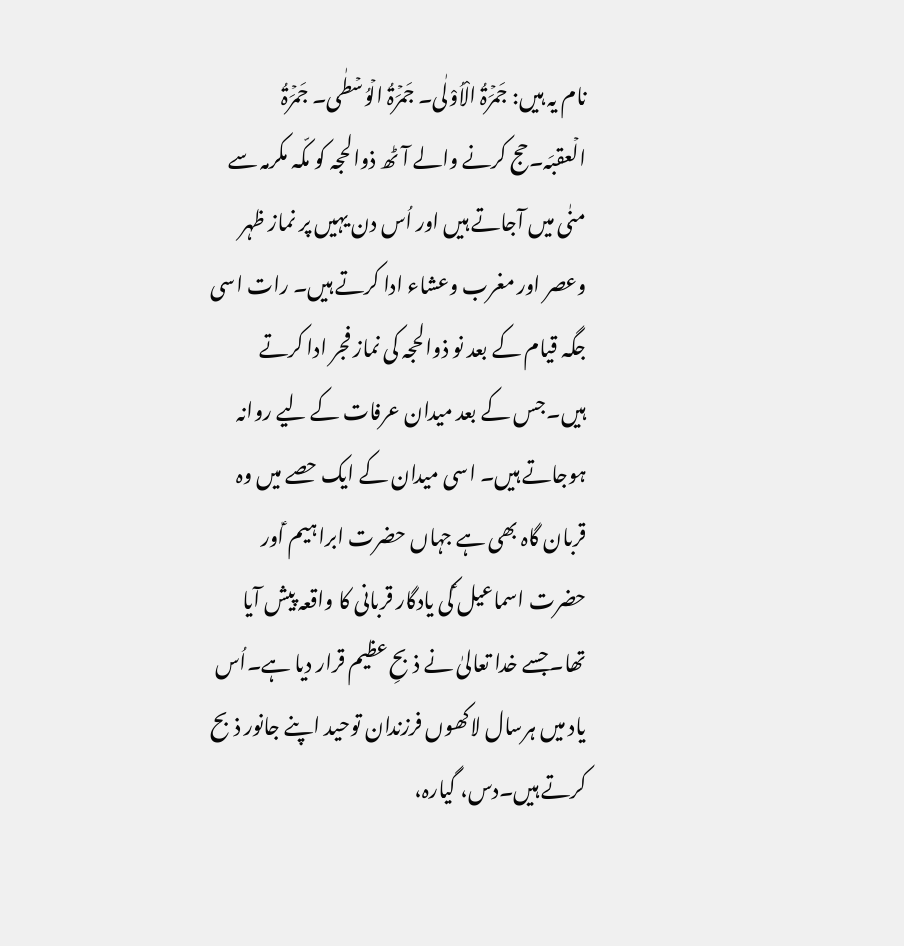نام یہ ہیں: جَمۡرَۃُ الْاُوْلٰی۔ جَمۡرَۃُ الۡوُسۡطٰی۔ جَمۡرَۃُ الۡعقبَہ۔حج کرنے والے آٹھ ذوالحجہ کو مکّہ مکرمہ سے منٰی میں آجاتے ہیں اور اُس دن یہیں پر نماز ظہر وعصر اور مغرب وعشاء ادا کرتے ہیں۔ رات اسی جگہ قیام کے بعد نو ذوالحجہ کی نماز فجر ادا کرتے ہیں۔جس کے بعد میدان عرفات کے لیے روانہ ہوجاتے ہیں۔ اسی میدان کے ایک حصے میں وہ قربان گاہ بھی ہے جہاں حضرت ابراہیم ؑاور حضرت اسماعیل ؑکی یادگار قربانی کا واقعہ پیش آیا تھا۔جسے خدا تعالیٰ نے ذبحِ عظیم قرار دیا ہے۔اُس یاد میں ہرسال لاکھوں فرزندان توحید اپنے جانور ذبح کرتے ہیں۔دس، گیارہ،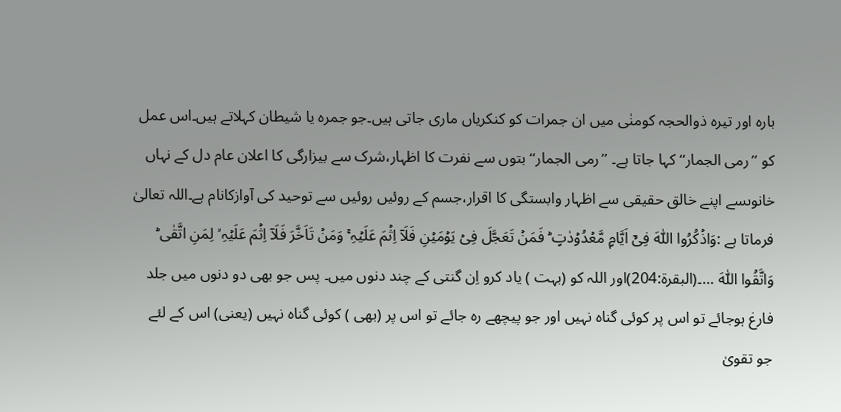بارہ اور تیرہ ذوالحجہ کومنٰی میں ان جمرات کو کنکریاں ماری جاتی ہیں۔جو جمرہ یا شیطان کہلاتے ہیں۔اس عمل کو ’’رمی الجمار‘‘ کہا جاتا ہے۔ ’’رمی الجمار‘‘ بتوں سے نفرت کا اظہار،شرک سے بیزارگی کا اعلان عام دل کے نہاں خانوںسے اپنے خالق حقیقی سے اظہار وابستگی کا اقرار،جسم کے روئیں روئیں سے توحید کی آوازکانام ہے۔اللہ تعالیٰ فرماتا ہے :وَاذۡکُرُوا اللّٰہَ فِیۡۤ اَیَّامٍ مَّعۡدُوۡدٰتٍ ؕ فَمَنۡ تَعَجَّلَ فِیۡ یَوۡمَیۡنِ فَلَاۤ اِثۡمَ عَلَیۡہِ ۚ وَمَنۡ تَاَخَّرَ فَلَاۤ اِثۡمَ عَلَیۡہِ ۙ لِمَنِ اتَّقٰی ؕ وَاتَّقُوا اللّٰہَ …۔(البقرۃ:204)اور اللہ کو (بہت ) یاد کرو اِن گنتی کے چند دنوں میں۔ پس جو بھی دو دنوں میں جلد فارغ ہوجائے تو اس پر کوئی گناہ نہیں اور جو پیچھے رہ جائے تو اس پر (بھی ) کوئی گناہ نہیں (یعنی) اس کے لئے جو تقویٰ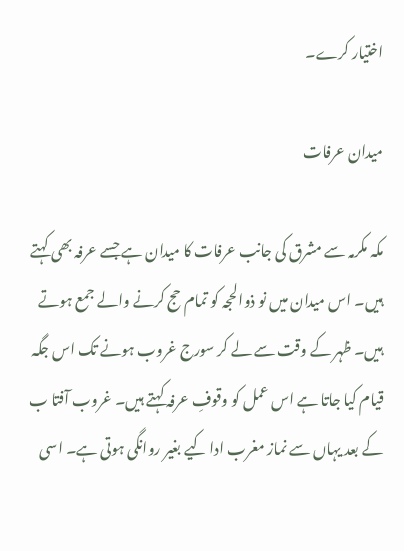اختیار کرے۔

میدان عرفات

مکہ مکرمہ سے مشرق کی جانب عرفات کا میدان ہے جسے عرفہ بھی کہتے ہیں۔ اس میدان میں نو ذوالحجہ کو تمام حج کرنے والے جمع ہوتے ہیں۔ ظہر کے وقت سے لے کر سورج غروب ہونے تک اس جگہ قیام کیا جاتا ہے اس عمل کو وقوفِ عرفہ کہتے ہیں۔ غروب آفتا ب کے بعد یہاں سے نماز مغرب ادا کیے بغیر روانگی ہوتی ہے۔ اسی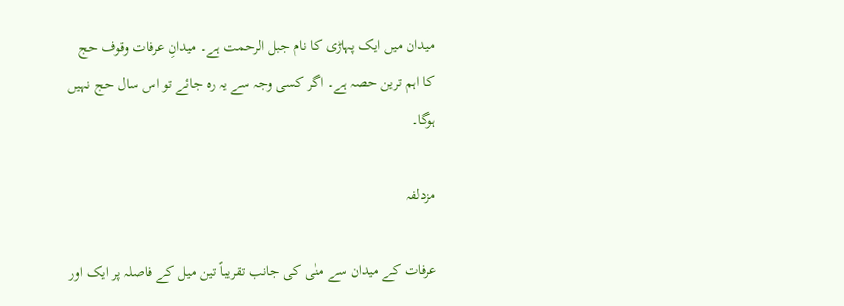میدان میں ایک پہاڑی کا نام جبل الرحمت ہے۔ میدانِ عرفات وقوف حج کا اہم ترین حصہ ہے۔ اگر کسی وجہ سے یہ رہ جائے تو اس سال حج نہیں ہوگا۔

مزدلفہ

عرفات کے میدان سے منٰی کی جانب تقریباً تین میل کے فاصلہ پر ایک اور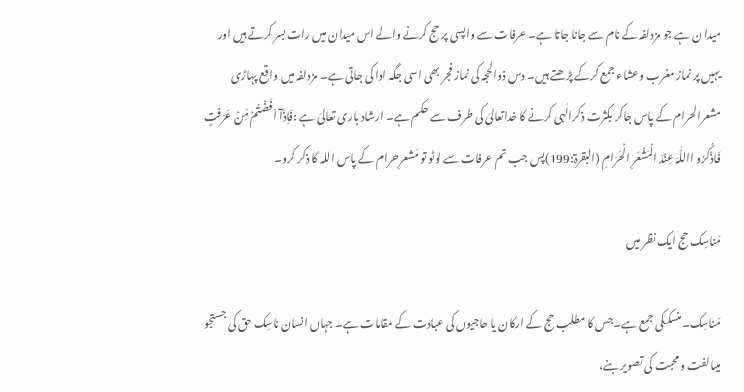میدا ن ہے جو مزدلفہ کے نام سے جانا جاتا ہے۔ عرفات سے واپسی پر حج کرنے والے اس میدان میں رات بسر کرتے ہیں اور یہیں پر نماز مغرب وعشاء جمع کرکے پڑھتے ہیں۔ دس ذوالحجہ کی نماز فجر بھی اسی جگہ ادا کی جاتی ہے۔ مزدلفہ میں واقع پہاڑی مشعرالحرام کے پاس جاکر بکثرت ذکرالٰہی کرنے کا خداتعالیٰ کی طرف سے حکم ہے۔ ارشاد باری تعالیٰ ہے :فَاِذَآ اَفَضۡتُمۡ مِّنۡ عَرَفٰتٍ فَاذۡکُرُو االلّٰہَ عِنۡدَ الۡمَشۡعَرِ الۡحَرَامِ (البقرۃ:199)پس جب تم عرفات سے لوٹو تو مَشعرِحرام کے پاس اللہ کا ذکر کرو۔

مَناسِک حج ایک نظر میں

مَناسِک۔منسککی جمع ہے۔جس کا مطلب حج کے ارکان یا حاجیوں کی عبادت کے مقامات ہے۔ جہاں انسان ناسِک حق کی جستجو میںالفت ومحبت کی تصویر بنے،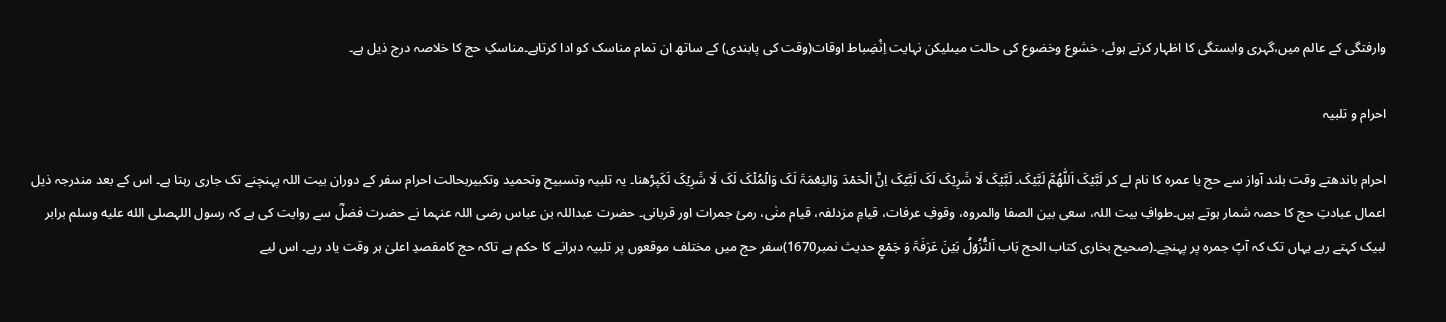وارفتگی کے عالم میں،گہری وابستگی کا اظہار کرتے ہوئے، خشوع وخضوع کی حالت میںلیکن نہایت اِنْضِباط اوقات(وقت کی پابندی) کے ساتھ ان تمام مناسک کو ادا کرتاہے۔مناسکِ حج کا خلاصہ درج ذیل ہے۔

احرام و تلبیہ

احرام باندھتے وقت بلند آواز سے حج یا عمرہ کا نام لے کر لَبَّیۡکَ اَللّٰھُمَّ لَبَّیۡکَ۔ لَبَّیۡکَ لَا شَرِیۡکَ لَکَ لَبَّیۡکَ اِنَّ الۡحَمۡدَ وَالنِعۡمَۃَ لَکَ وَالۡمُلۡکَ لَکَ لَا شَرِیۡکَ لَکَپڑھنا۔ یہ تلبیہ وتسبیح وتحمید وتکبیربحالت احرام سفر کے دوران بیت اللہ پہنچنے تک جاری رہتا ہے۔ اس کے بعد مندرجہ ذیل اعمال عبادتِ حج کا حصہ شمار ہوتے ہیں۔طوافِ بیت اللہ، سعی بین الصفا والمروہ، وقوفِ عرفات، قیامِ مزدلفہ، قیام منٰی، رمیٔ جمرات اور قربانی۔ حضرت عبداللہ بن عباس رضی اللہ عنہما نے حضرت فضلؓ سے روایت کی ہے کہ رسول اللہصلى الله عليه وسلم برابر لبیک کہتے رہے یہاں تک کہ آپؐ جمرہ پر پہنچے۔(صحیح بخاری کتاب الحج بَاب اَلنُّزُوۡلُ بَیۡنَ عَرَفَۃَ وَ جَمۡعٍ حدیث نمبر1670)سفر حج میں مختلف موقعوں پر تلبیہ دہرانے کا حکم ہے تاکہ حج کامقصدِ اعلیٰ ہر وقت یاد رہے۔ اس لیے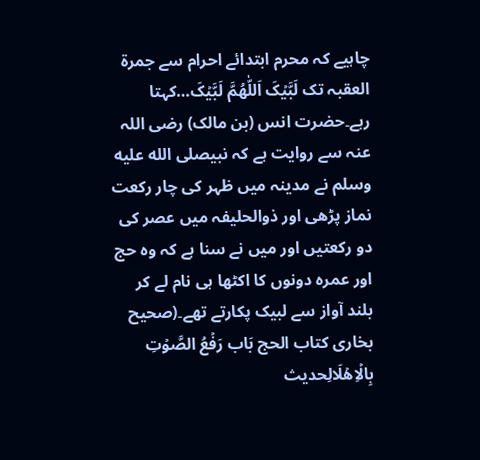چاہیے کہ محرم ابتدائے احرام سے جمرۃ العقبہ تک لَبَّیۡکَ اَللّٰھُمَّ لَبَّیۡکَ…کہتا رہے۔حضرت انس (بن مالک) رضی اللہ عنہ سے روایت ہے کہ نبیصلى الله عليه وسلم نے مدینہ میں ظہر کی چار رکعت نماز پڑھی اور ذوالحلیفہ میں عصر کی دو رکعتیں اور میں نے سنا ہے کہ وہ حج اور عمرہ دونوں کا اکٹھا ہی نام لے کر بلند آواز سے لبیک پکارتے تھے۔(صحیح بخاری کتاب الحج بَاب رَفۡعُ الصَّوۡتِ بِالۡاِھۡلَالِحدیث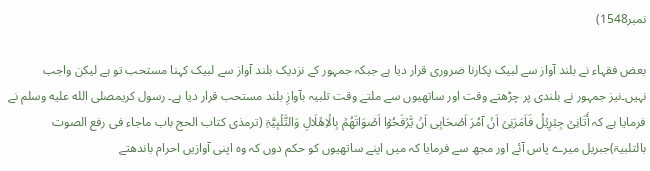نمبر1548)

بعض فقہاء نے بلند آواز سے لبیک پکارنا ضروری قرار دیا ہے جبکہ جمہور کے نزدیک بلند آواز سے لبیک کہنا مستحب تو ہے لیکن واجب نہیں۔نیز جمہور نے بلندی پر چڑھتے وقت اور ساتھیوں سے ملتے وقت تلبیہ بآوازِ بلند مستحب قرار دیا ہے۔ رسول کریمصلى الله عليه وسلم نے فرمایا ہے کہ أَتَانِیۡ جِبۡرِیۡلُ فَاَمَرَنِیۡ اَنۡ آمُرَ اَصۡحَابِی اَنۡ یَّرۡفَحُوۡا اَصۡوَاتَھُمۡ بِالۡاِھۡلَالِ وَالتَّلۡبِیَّۃِ (ترمذی کتاب الحج باب ماجاء فی رفع الصوت بالتلبیۃ)جبریل میرے پاس آئے اور مجھ سے فرمایا کہ میں اپنے ساتھیوں کو حکم دوں کہ وہ اپنی آوازیں احرام باندھتے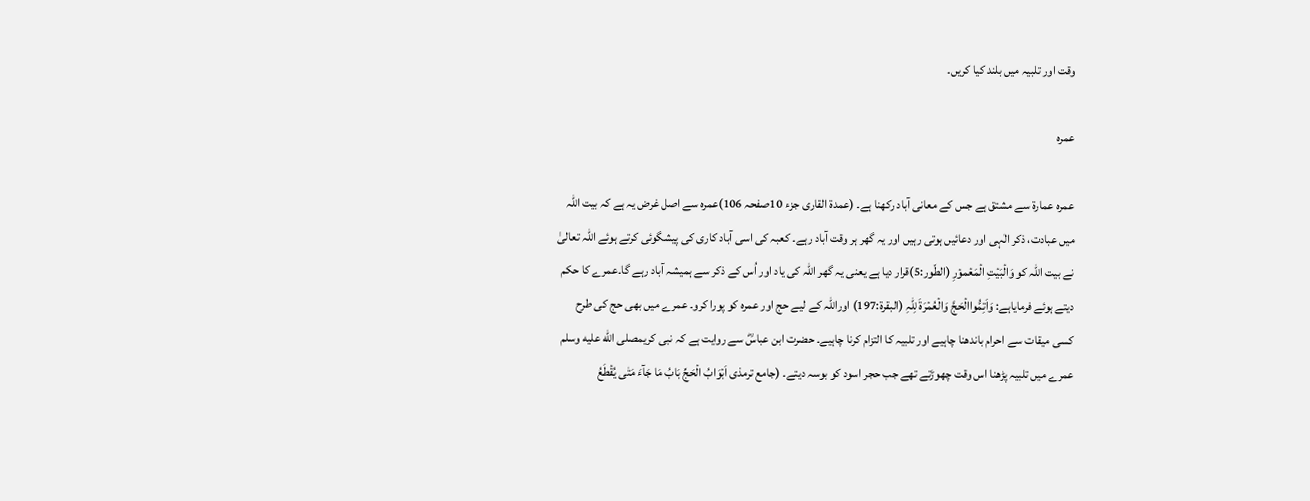وقت اور تلبیہ میں بلند کیا کریں۔

عمرہ

عمرہ عمارۃ سے مشتق ہے جس کے معانی آباد رکھنا ہے۔ (عمدۃ القاری جزء 10صفحہ 106)عمرہ سے اصل غرض یہ ہے کہ بیت اللہ میں عبادت، ذکر الٰہی اور دعائیں ہوتی رہیں اور یہ گھر ہر وقت آباد رہے۔ کعبہ کی اسی آباد کاری کی پیشگوئی کرتے ہوئے اللہ تعالیٰ نے بیت اللہ کو وَالۡبَیۡتِ الۡمَعۡموۡرِ (الطّور:5)قرار دیا ہے یعنی یہ گھر اللہ کی یاد اور اُس کے ذکر سے ہمیشہ آباد رہے گا۔عمرے کا حکم دیتے ہوئے فرمایاہے: وَاَتِمُّواالۡحَجَّ وَالۡعُمۡرَۃَ لِلّٰہِ (البقرۃ:197) اوراللہ کے لیے حج اور عمرہ کو پورا کرو۔ عمرے میں بھی حج کی طرح کسی میقات سے احرام باندھنا چاہیے اور تلبیہ کا التزام کرنا چاہیے۔ حضرت ابن عباسؓ سے روایت ہے کہ نبی کریمصلى الله عليه وسلم عمرے میں تلبیہ پڑھنا اس وقت چھوڑتے تھے جب حجر اسود کو بوسہ دیتے۔ (جامع ترمذی اَبۡوَابُ الۡحَجِّ بَابُ مَا جَآءَ مَتٰی یُقۡطَعُ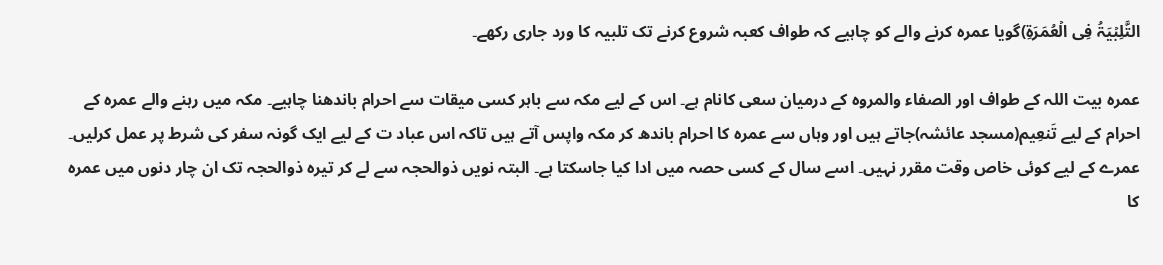التَّلِبۡیَۃُ فِی الۡعُمَرَۃِ)گویا عمرہ کرنے والے کو چاہیے کہ طواف کعبہ شروع کرنے تک تلبیہ کا ورد جاری رکھے۔

عمرہ بیت اللہ کے طواف اور الصفاء والمروہ کے درمیان سعی کانام ہے۔ اس کے لیے مکہ سے باہر کسی میقات سے احرام باندھنا چاہیے۔ مکہ میں رہنے والے عمرہ کے احرام کے لیے تَنعِیم(مسجد عائشہ)جاتے ہیں اور وہاں سے عمرہ کا احرام باندھ کر مکہ واپس آتے ہیں تاکہ اس عباد ت کے لیے ایک گونہ سفر کی شرط پر عمل کرلیں۔ عمرے کے لیے کوئی خاص وقت مقرر نہیں۔ اسے سال کے کسی حصہ میں ادا کیا جاسکتا ہے۔ البتہ نویں ذوالحجہ سے لے کر تیرہ ذوالحجہ تک ان چار دنوں میں عمرہ کا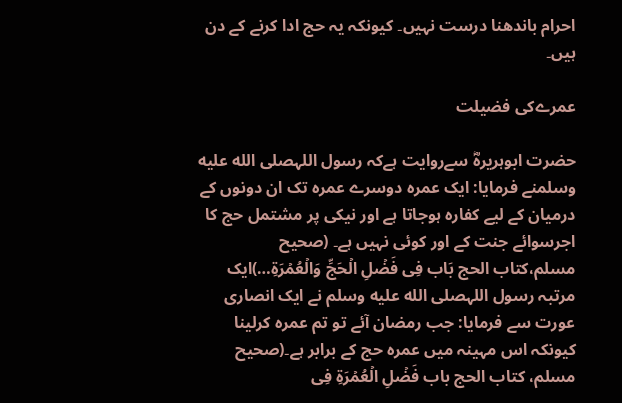احرام باندھنا درست نہیں۔ کیونکہ یہ حج ادا کرنے کے دن ہیں۔

عمرےکی فضیلت

حضرت ابوہریرہؓ سےروایت ہےکہ رسول اللہصلى الله عليه وسلمنے فرمایا: ایک عمرہ دوسرے عمرہ تک ان دونوں کے درمیان کے لیے کفارہ ہوجاتا ہے اور نیکی پر مشتمل حج کا اجرسوائے جنت کے اور کوئی نہیں ہے۔ (صحیح مسلم،کتاب الحج بَاب فِی فَضۡلِ الۡحَجِّ وَالۡعُمۡرَۃِ…)ایک مرتبہ رسول اللہصلى الله عليه وسلم نے ایک انصاری عورت سے فرمایا: جب رمضان آئے تو تم عمرہ کرلینا کیونکہ اس مہینہ میں عمرہ حج کے برابر ہے۔(صحیح مسلم، کتاب الحج باب فَضۡلِ الۡعُمۡرَۃِ فِی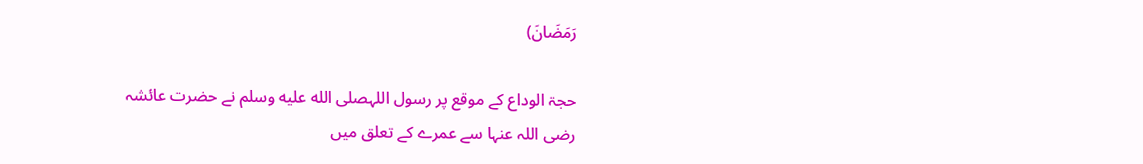رَمَضَانَ)

حجۃ الوداع کے موقع پر رسول اللہصلى الله عليه وسلم نے حضرت عائشہ رضی اللہ عنہا سے عمرے کے تعلق میں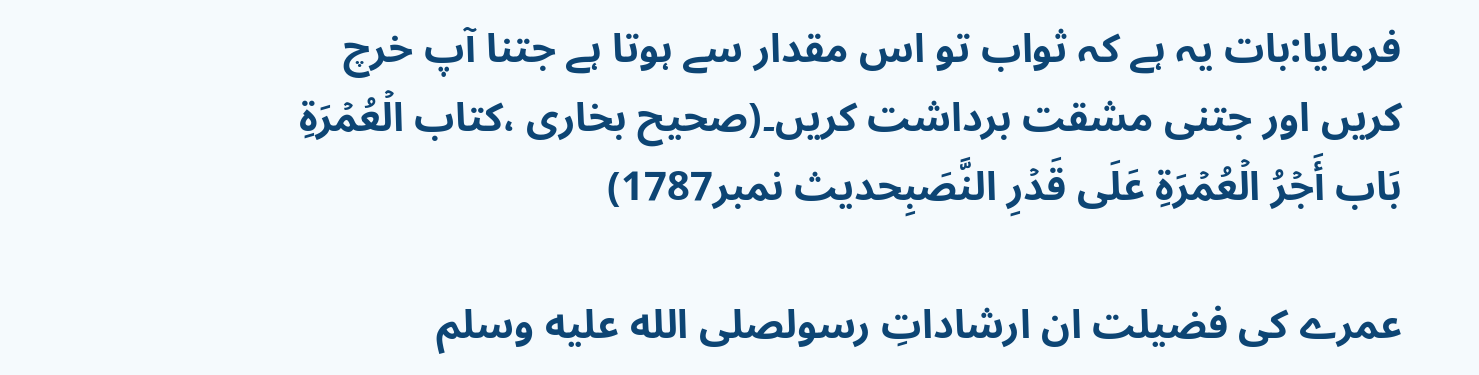فرمایا:بات یہ ہے کہ ثواب تو اس مقدار سے ہوتا ہے جتنا آپ خرچ کریں اور جتنی مشقت برداشت کریں۔(صحیح بخاری ،کتاب الۡعُمۡرَۃِ بَاب أَجۡرُ الۡعُمۡرَۃِ عَلَی قَدۡرِ النَّصَبِحدیث نمبر1787)

عمرے کی فضیلت ان ارشاداتِ رسولصلى الله عليه وسلم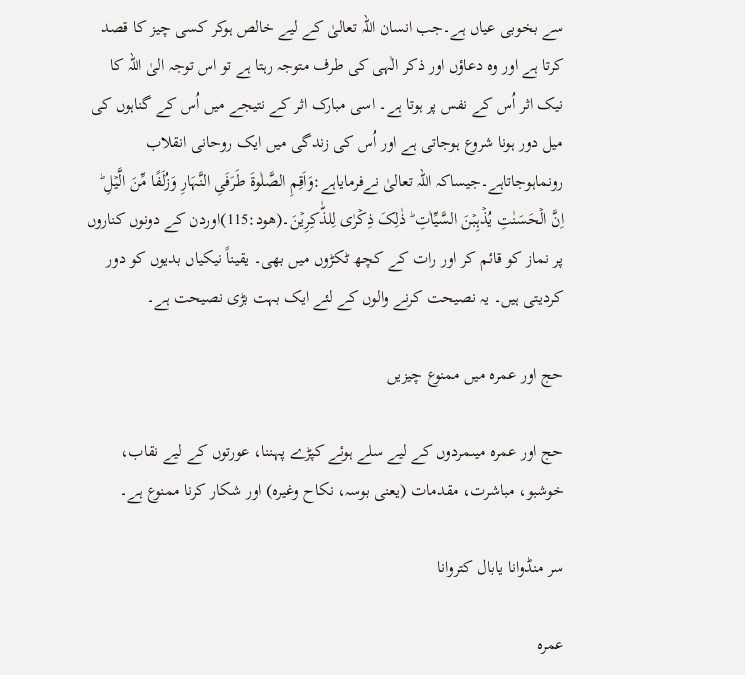سے بخوبی عیاں ہے۔جب انسان اللہ تعالیٰ کے لیے خالص ہوکر کسی چیز کا قصد کرتا ہے اور وہ دعاؤں اور ذکر الٰہی کی طرف متوجہ رہتا ہے تو اس توجہ الیٰ اللہ کا نیک اثر اُس کے نفس پر ہوتا ہے۔ اسی مبارک اثر کے نتیجے میں اُس کے گناہوں کی میل دور ہونا شروع ہوجاتی ہے اور اُس کی زندگی میں ایک روحانی انقلاب رونماہوجاتاہے۔جیساکہ اللہ تعالیٰ نےفرمایاہے:وَاَقِمِ الصَّلٰوۃَ طَرَفَیِ النَّہَارِ وَزُلَفًا مِّنَ الَّیۡلِ ؕ اِنَّ الۡحَسَنٰتِ یُذۡہِبۡنَ السَّیِّاٰتِ ؕ ذٰلِکَ ذِکۡرٰی لِلذّٰکِرِیۡنَ۔(ھود:115)اوردن کے دونوں کناروں پر نماز کو قائم کر اور رات کے کچھ ٹکڑوں میں بھی۔ یقیناً نیکیاں بدیوں کو دور کردیتی ہیں۔ یہ نصیحت کرنے والوں کے لئے ایک بہت بڑی نصیحت ہے۔

حج اور عمرہ میں ممنوع چیزیں

حج اور عمرہ میںمردوں کے لیے سلے ہوئے کپڑے پہننا، عورتوں کے لیے نقاب، خوشبو، مباشرت، مقدمات (یعنی بوسہ، نکاح وغیرہ) اور شکار کرنا ممنوع ہے۔

سر منڈوانا یابال کتروانا

عمرہ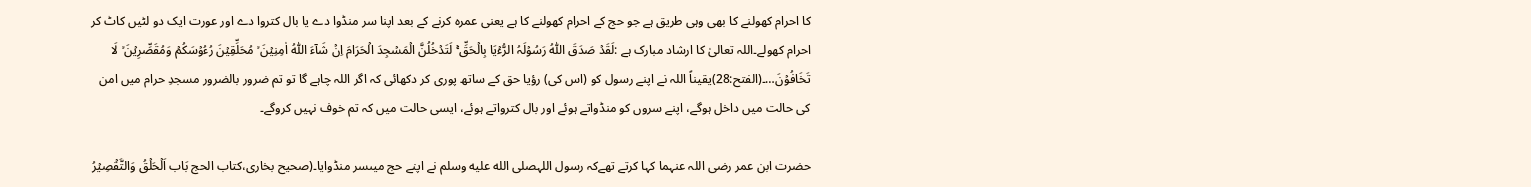کا احرام کھولنے کا بھی وہی طریق ہے جو حج کے احرام کھولنے کا ہے یعنی عمرہ کرنے کے بعد اپنا سر منڈوا دے یا بال کتروا دے اور عورت ایک دو لٹیں کاٹ کر احرام کھولے۔اللہ تعالیٰ کا ارشاد مبارک ہے :لَقَدۡ صَدَقَ اللّٰہُ رَسُوۡلَہُ الرُّءۡیَا بِالۡحَقِّ ۚ لَتَدۡخُلُنَّ الۡمَسۡجِدَ الۡحَرَامَ اِنۡ شَآءَ اللّٰہُ اٰمِنِیۡنَ ۙ مُحَلِّقِیۡنَ رُءُوۡسَکُمۡ وَمُقَصِّرِیۡنَ ۙ لَا تَخَافُوۡنَ…۔(الفتح:28)یقیناً اللہ نے اپنے رسول کو (اس کی) رؤیا حق کے ساتھ پوری کر دکھائی کہ اگر اللہ چاہے گا تو تم ضرور بالضرور مسجدِ حرام میں امن کی حالت میں داخل ہوگے، اپنے سروں کو منڈواتے ہوئے اور بال کترواتے ہوئے، ایسی حالت میں کہ تم خوف نہیں کروگے۔

حضرت ابن عمر رضی اللہ عنہما کہا کرتے تھےکہ رسول اللہصلى الله عليه وسلم نے اپنے حج میںسر منڈوایا۔(صحیح بخاری،کتاب الحج بَاب اَلۡحَلۡقُ وَالتَّقۡصِیۡرُ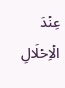عِنۡدَ الۡاِحۡلَالِ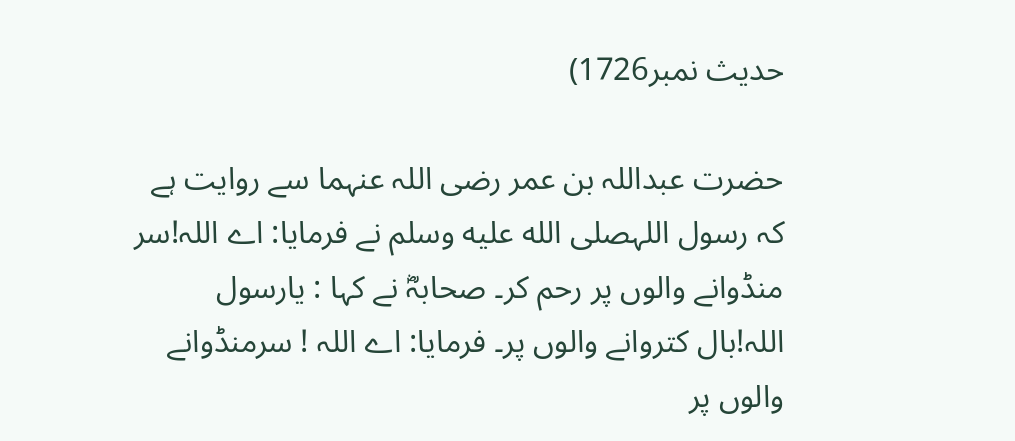حدیث نمبر1726)

حضرت عبداللہ بن عمر رضی اللہ عنہما سے روایت ہے کہ رسول اللہصلى الله عليه وسلم نے فرمایا: اے اللہ!سر منڈوانے والوں پر رحم کر۔ صحابہؓ نے کہا : یارسول اللہ!بال کتروانے والوں پر۔ فرمایا: اے اللہ ! سرمنڈوانے والوں پر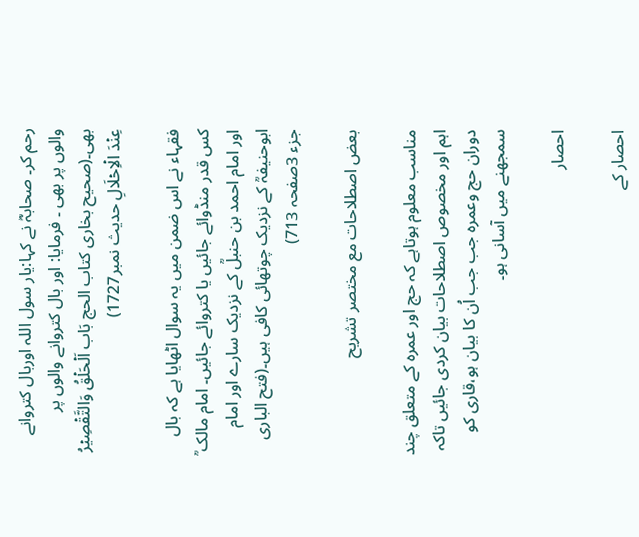رحم کر۔ صحابہؓ نے کہا:یار سول اللہ اوربال کتروانے والوں پر بھی ۔ فرمایا: اور بال کتروانے والوں پر بھی۔(صحیح بخاری کتاب الحج بَاب اَلۡحَلۡقُ وَالتَّقۡصِیۡرُ عِنۡدَ الۡاِحۡلَالِ حدیث نمبر1727)

فقہاء نے اس ضمن میں یہ سوال اٹھایا ہے کہ بال کس قدر منڈوائے جائیں یا کتروائے جائیں۔ امام مالک ؒ اور امام احمد بن حنبلؒ کے نزدیک سارے اور امام ابوحنیفہؒ کے نزدیک چوتھائی کافی ہیں۔(فتح الباری جزء 3صفحہ 713)

بعض اصطلاحات مع مختصر تشریح

مناسب معلوم ہوتاہے کہ حج اور عمرہ کے متعلق چند اہم اور مخصوص اصطلاحات بیان کردی جائیں تاکہ دوران حج وعمرہ جب جب اُن کا بیان ہو،قاری کو سمجھنے میں آسانی ہو۔

احصار

احصار کے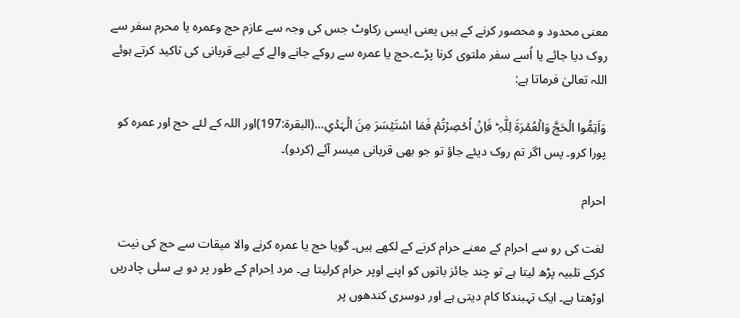معنی محدود و محصور کرنے کے ہیں یعنی ایسی رکاوٹ جس کی وجہ سے عازم حج وعمرہ یا محرم سفر سے روک دیا جائے یا اُسے سفر ملتوی کرنا پڑے۔حج یا عمرہ سے روکے جانے والے کے لیے قربانی کی تاکید کرتے ہوئے اللہ تعالیٰ فرماتا ہے:

وَاَتِمُّوا الۡحَجَّ وَالۡعُمۡرَۃَ لِلّٰہِ ؕ فَاِنۡ اُحۡصِرۡتُمۡ فَمَا اسۡتَیۡسَرَ مِنَ الۡہَدۡیِ…(البقرۃ:197)اور اللہ کے لئے حج اور عمرہ کو پورا کرو۔ پس اگر تم روک دیئے جاؤ تو جو بھی قربانی میسر آئے (کردو)۔

احرام

لغت کی رو سے احرام کے معنے حرام کرنے کے لکھے ہیں۔ گویا حج یا عمرہ کرنے والا میقات سے حج کی نیت کرکے تلبیہ پڑھ لیتا ہے تو چند جائز باتوں کو اپنے اوپر حرام کرلیتا ہے۔ مرد اِحرام کے طور پر دو بے سلی چادریں اوڑھتا ہے۔ ایک تہبندکا کام دیتی ہے اور دوسری کندھوں پر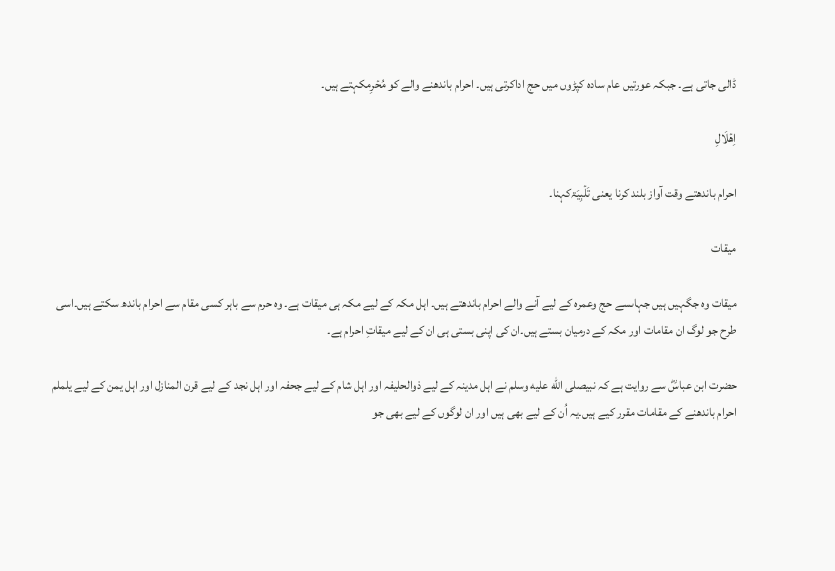ڈالی جاتی ہے۔ جبکہ عورتیں عام سادہ کپڑوں میں حج اداکرتی ہیں۔ احرام باندھنے والے کو مُحۡرِمکہتے ہیں۔

اِھۡلَالِ

احرام باندھتے وقت آواز بلند کرنا یعنی تَلۡبِیَۃکہنا۔

میقات

میقات وہ جگہیں ہیں جہاںسے حج وعمرہ کے لیے آنے والے احرام باندھتے ہیں۔ اہل مکہ کے لیے مکہ ہی میقات ہے۔ وہ حرم سے باہر کسی مقام سے احرام باندھ سکتے ہیں۔اسی طرح جو لوگ ان مقامات اور مکہ کے درمیان بستے ہیں۔ان کی اپنی بستی ہی ان کے لیے میقاتِ احرام ہے۔

حضرت ابن عباسؓ سے روایت ہے کہ نبیصلى الله عليه وسلم نے اہل مدینہ کے لیے ذوالحلیفہ اور اہل شام کے لیے جحفہ اور اہل نجد کے لیے قرن المنازل اور اہل یمن کے لیے یلملم احرام باندھنے کے مقامات مقرر کیے ہیں۔یہ اُن کے لیے بھی ہیں اور ان لوگوں کے لیے بھی جو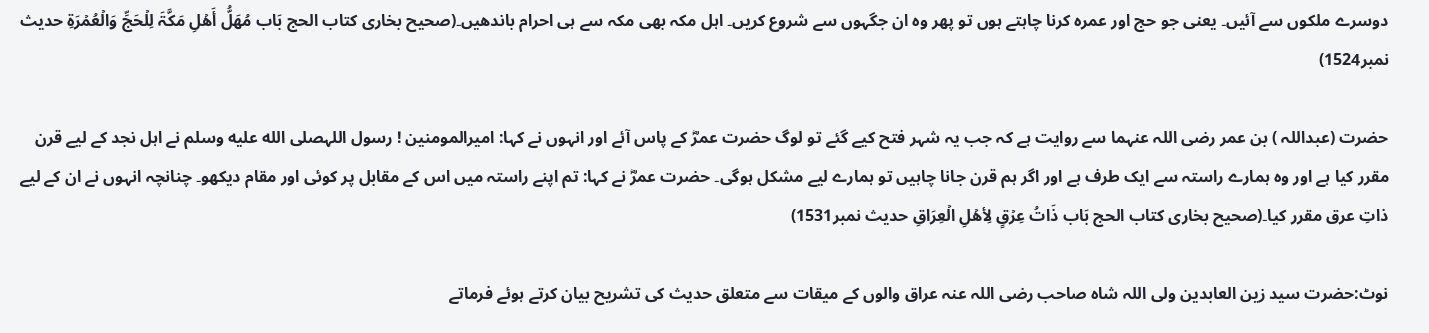دوسرے ملکوں سے آئیں۔ یعنی جو حج اور عمرہ کرنا چاہتے ہوں تو پھر وہ ان جگہوں سے شروع کریں۔ اہل مکہ بھی مکہ سے ہی احرام باندھیں۔(صحیح بخاری کتاب الحج بَاب مُھَلُّ أَھۡلِ مَکَّۃَ لِلۡحَجِّ وَالۡعُمۡرَۃِ حدیث نمبر1524)

حضرت (عبداللہ ) بن عمر رضی اللہ عنہما سے روایت ہے کہ جب یہ شہر فتح کیے گئے تو لوگ حضرت عمرؓ کے پاس آئے اور انہوں نے کہا: امیرالمومنین ! رسول اللہصلى الله عليه وسلم نے اہل نجد کے لیے قرن مقرر کیا ہے اور وہ ہمارے راستہ سے ایک طرف ہے اور اگر ہم قرن جانا چاہیں تو ہمارے لیے مشکل ہوگی۔ حضرت عمرؓ نے کہا: تم اپنے راستہ میں اس کے مقابل پر کوئی اور مقام دیکھو۔ چنانچہ انہوں نے ان کے لیے ذاتِ عرق مقرر کیا۔(صحیح بخاری کتاب الحج بَاب ذَاتُ عِرۡقٍ لِأھۡلِ الۡعِرَاقِ حدیث نمبر1531)

نوٹ:حضرت سید زین العابدین ولی اللہ شاہ صاحب رضی اللہ عنہ عراق والوں کے میقات سے متعلق حدیث کی تشریح بیان کرتے ہوئے فرماتے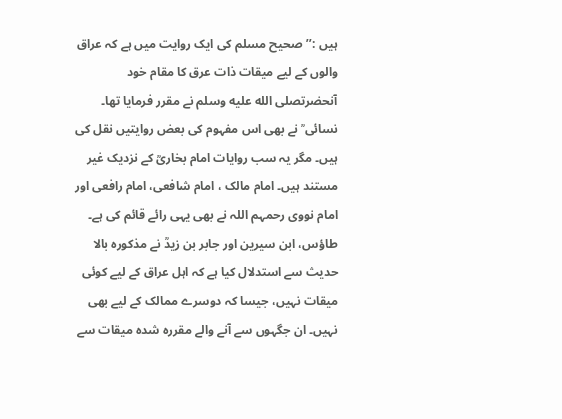ہیں :’’صحیح مسلم کی ایک روایت میں ہے کہ عراق والوں کے لیے میقات ذات عرق کا مقام خود آنحضرتصلى الله عليه وسلم نے مقرر فرمایا تھا۔ نسائی ؒ نے بھی اس مفہوم کی بعض روایتیں نقل کی ہیں۔ مگر یہ سب روایات امام بخاریؒ کے نزدیک غیر مستند ہیں۔ امام مالک ، امام شافعی، امام رافعی اور امام نووی رحمہم اللہ نے بھی یہی رائے قائم کی ہے۔ طاؤس، ابن سیرین اور جابر بن زیدؒ نے مذکورہ بالا حدیث سے استدلال کیا ہے کہ اہل عراق کے لیے کوئی میقات نہیں، جیسا کہ دوسرے ممالک کے لیے بھی نہیں۔ ان جگہوں سے آنے والے مقررہ شدہ میقات سے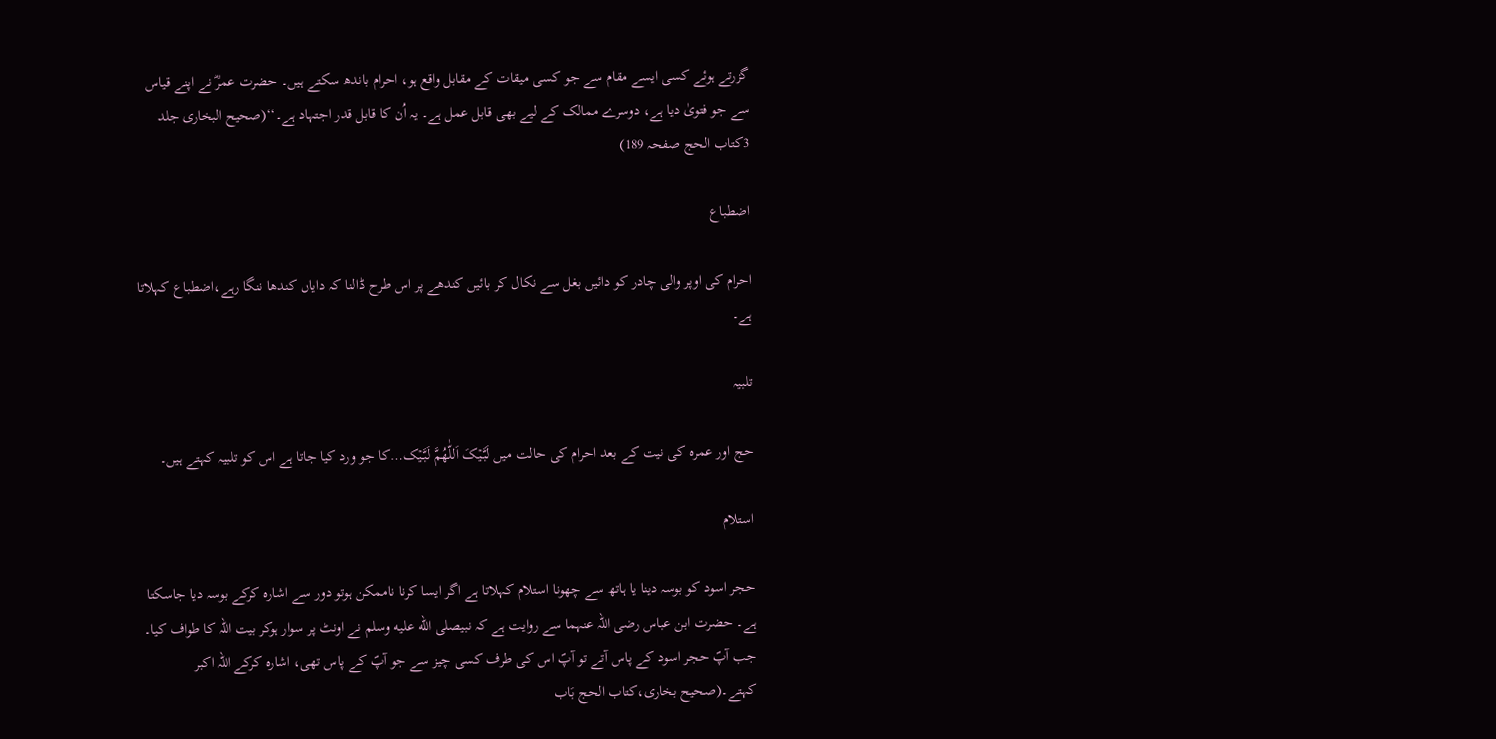گزرتے ہوئے کسی ایسے مقام سے جو کسی میقات کے مقابل واقع ہو، احرام باندھ سکتے ہیں۔ حضرت عمرؓ نے اپنے قیاس سے جو فتویٰ دیا ہے، دوسرے ممالک کے لیے بھی قابل عمل ہے۔ یہ اُن کا قابل قدر اجتہاد ہے۔‘‘(صحیح البخاری جلد 3کتاب الحج صفحہ 189)

اضطباع

احرام کی اوپر والی چادر کو دائیں بغل سے نکال کر بائیں کندھے پر اس طرح ڈالنا کہ دایاں کندھا ننگا رہے،اضطباع کہلاتا ہے۔

تلبیہ

حج اور عمرہ کی نیت کے بعد احرام کی حالت میں لَبَّیۡکَ اَللّٰھُمَّ لَبَّیۡک…کا جو ورد کیا جاتا ہے اس کو تلبیہ کہتے ہیں۔

استلام

حجر اسود کو بوسہ دینا یا ہاتھ سے چھونا استلام کہلاتا ہے اگر ایسا کرنا ناممکن ہوتو دور سے اشارہ کرکے بوسہ دیا جاسکتا ہے۔ حضرت ابن عباس رضی اللہ عنہما سے روایت ہے کہ نبیصلى الله عليه وسلم نے اونٹ پر سوار ہوکر بیت اللہ کا طواف کیا۔ جب آپؐ حجر اسود کے پاس آتے تو آپؐ اس کی طرف کسی چیز سے جو آپؐ کے پاس تھی، اشارہ کرکے اللہ اکبر کہتے۔(صحیح بخاری،کتاب الحج بَاب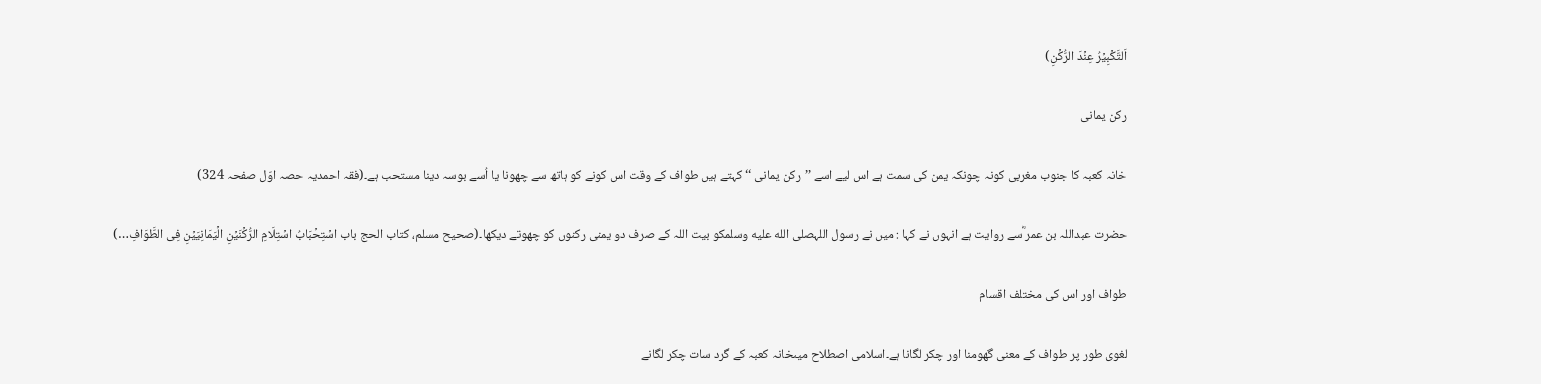اَلتَّکۡبِیۡرُ عِنۡدَ الرُّکۡنِ)

رکن یمانی

خانہ کعبہ کا جنوب مغربی کونہ چونکہ یمن کی سمت ہے اس لیے اسے ’’رکن یمانی ‘‘کہتے ہیں طواف کے وقت اس کونے کو ہاتھ سے چھونا یا اُسے بوسہ دینا مستحب ہے۔(فقہ احمدیہ حصہ اوّل صفحہ 324)

حضرت عبداللہ بن عمر ؓسے روایت ہے انہوں نے کہا : میں نے رسول اللہصلى الله عليه وسلمکو بیت اللہ کے صرف دو یمنی رکنوں کو چھوتے دیکھا۔(صحیح مسلم، کتاب الحج باب اسۡتِحۡبَابُ اسۡتِلَامِ الرُّکۡنَیۡنِ الۡیَمَانِیَیۡنِ فِی الطَّوَافِ…)

طواف اور اس کی مختلف اقسام

لغوی طور پر طواف کے معنی گھومنا اور چکر لگانا ہے۔اسلامی اصطلاح میںخانہ کعبہ کے گرد سات چکر لگانے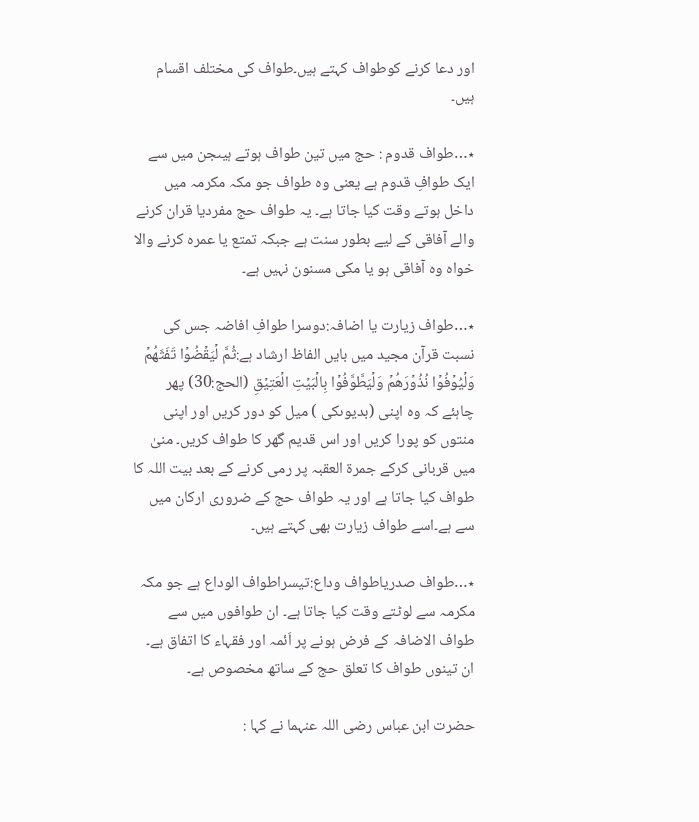اور دعا کرنے کوطواف کہتے ہیں۔طواف کی مختلف اقسام ہیں۔

٭…طواف قدوم : حج میں تین طواف ہوتے ہیںجن میں سے ایک طوافِ قدوم ہے یعنی وہ طواف جو مکہ مکرمہ میں داخل ہوتے وقت کیا جاتا ہے۔ یہ طواف حج مفردیا قران کرنے والے آفاقی کے لیے بطور سنت ہے جبکہ تمتع یا عمرہ کرنے والا خواہ وہ آفاقی ہو یا مکی مسنون نہیں ہے۔

٭…طواف زیارت یا اضافہ:دوسرا طوافِ افاضہ جس کی نسبت قرآن مجید میں بایں الفاظ ارشاد ہے:ثُمَّ لۡیَقۡضُوۡا تَفَثَھُمۡ وَلۡیُوۡفُوۡا نُذُوۡرَھُمۡ وَلۡیَطَّوَّفُوۡا بِالۡبَیۡتِ الۡعَتِیۡقِ (الحج:30) پھر چاہئے کہ وہ اپنی (بدیوںکی ) میل کو دور کریں اور اپنی منتوں کو پورا کریں اور اس قدیم گھر کا طواف کریں۔ منیٰ میں قربانی کرکے جمرۃ العقبہ پر رمی کرنے کے بعد بیت اللہ کا طواف کیا جاتا ہے اور یہ طواف حج کے ضروری ارکان میں سے ہے۔اسے طواف زیارت بھی کہتے ہیں۔

٭…طواف صدریاطواف وداع:تیسراطواف الوداع ہے جو مکہ مکرمہ سے لوٹتے وقت کیا جاتا ہے۔ ان طوافوں میں سے طواف الاضافہ کے فرض ہونے پر اَئمہ اور فقہاء کا اتفاق ہے۔ ان تینوں طواف کا تعلق حج کے ساتھ مخصوص ہے۔

حضرت ابن عباس رضی اللہ عنہما نے کہا :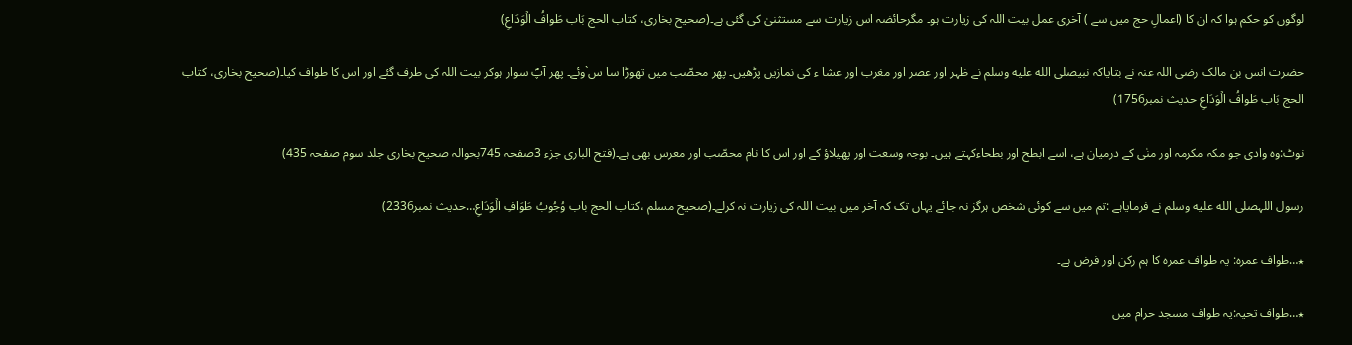لوگوں کو حکم ہوا کہ ان کا (اعمالِ حج میں سے ) آخری عمل بیت اللہ کی زیارت ہو۔ مگرحائضہ اس زیارت سے مستثنیٰ کی گئی ہے۔(صحیح بخاری، کتاب الحج بَاب طَوافُ الۡوَدَاعِ)

حضرت انس بن مالک رضی اللہ عنہ نے بتایاکہ نبیصلى الله عليه وسلم نے ظہر اور عصر اور مغرب اور عشا ء کی نمازیں پڑھیں۔ پھر محصّب میں تھوڑا سا س`وئے۔ پھر آپؐ سوار ہوکر بیت اللہ کی طرف گئے اور اس کا طواف کیا۔(صحیح بخاری، کتاب الحج بَاب طَوافُ الۡوَدَاعِ حدیث نمبر1756)

نوٹ:وہ وادی جو مکہ مکرمہ اور منٰی کے درمیان ہے، اسے ابطح اور بطحاءکہتے ہیں۔ بوجہ وسعت اور پھیلاؤ کے اور اس کا نام محصّب اور معرس بھی ہے۔(فتح الباری جزء 3صفحہ 745بحوالہ صحیح بخاری جلد سوم صفحہ 435)

رسول اللہصلى الله عليه وسلم نے فرمایاہے :تم میں سے کوئی شخص ہرگز نہ جائے یہاں تک کہ آخر میں بیت اللہ کی زیارت نہ کرلے۔(صحیح مسلم ،کتاب الحج باب وُجُوبُ طَوَافِ الۡوَدَاعِ…حدیث نمبر2336)

٭…طواف عمرہ: یہ طواف عمرہ کا ہم رکن اور فرض ہے۔

٭…طواف تحیہ:یہ طواف مسجد حرام میں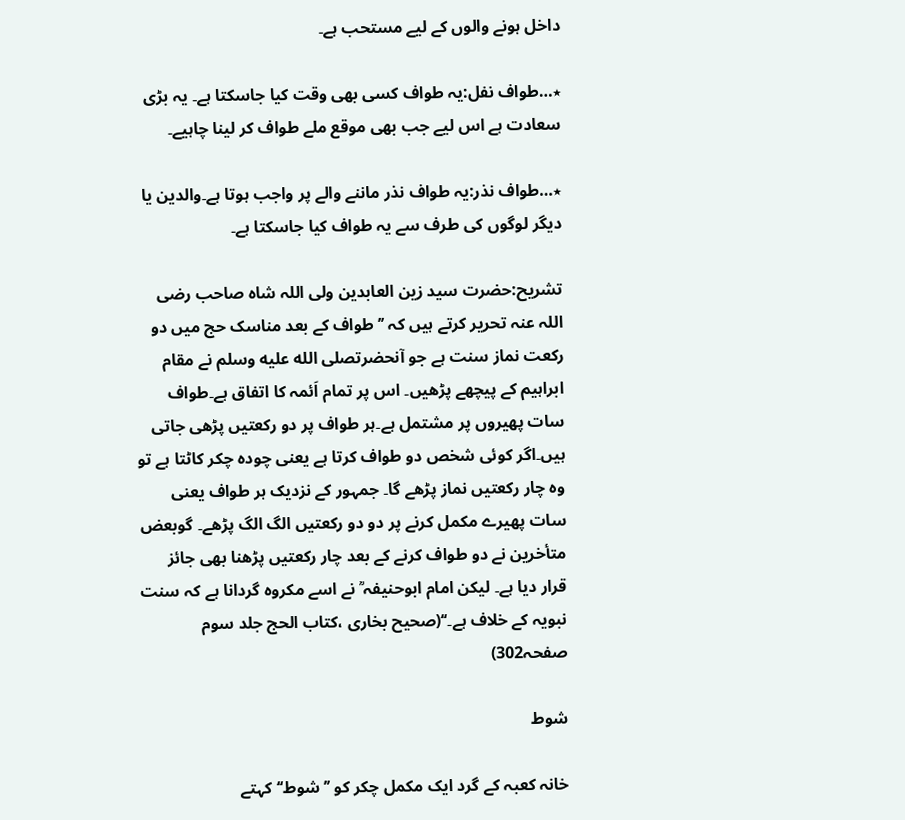داخل ہونے والوں کے لیے مستحب ہے۔

٭…طواف نفل:یہ طواف کسی بھی وقت کیا جاسکتا ہے۔ یہ بڑی سعادت ہے اس لیے جب بھی موقع ملے طواف کر لینا چاہیے۔

٭…طواف نذر:یہ طواف نذر ماننے والے پر واجب ہوتا ہے۔والدین یا دیگر لوگوں کی طرف سے یہ طواف کیا جاسکتا ہے۔

تشریح:حضرت سید زین العابدین ولی اللہ شاہ صاحب رضی اللہ عنہ تحریر کرتے ہیں کہ ’’طواف کے بعد مناسک حج میں دو رکعت نماز سنت ہے جو آنحضرتصلى الله عليه وسلم نے مقام ابراہیم کے پیچھے پڑھیں۔ اس پر تمام اَئمہ کا اتفاق ہے۔طواف سات پھیروں پر مشتمل ہے۔ہر طواف پر دو رکعتیں پڑھی جاتی ہیں۔اگر کوئی شخص دو طواف کرتا ہے یعنی چودہ چکر کاٹتا ہے تو وہ چار رکعتیں نماز پڑھے گا۔ جمہور کے نزدیک ہر طواف یعنی سات پھیرے مکمل کرنے پر دو دو رکعتیں الگ الگ پڑھے۔ گوبعض متأخرین نے دو طواف کرنے کے بعد چار رکعتیں پڑھنا بھی جائز قرار دیا ہے۔ لیکن امام ابوحنیفہ ؒ نے اسے مکروہ گردانا ہے کہ سنت نبویہ کے خلاف ہے۔‘‘(صحیح بخاری ،کتاب الحج جلد سوم صفحہ302)

شوط

خانہ کعبہ کے گرد ایک مکمل چکر کو ’’شوط‘‘کہتے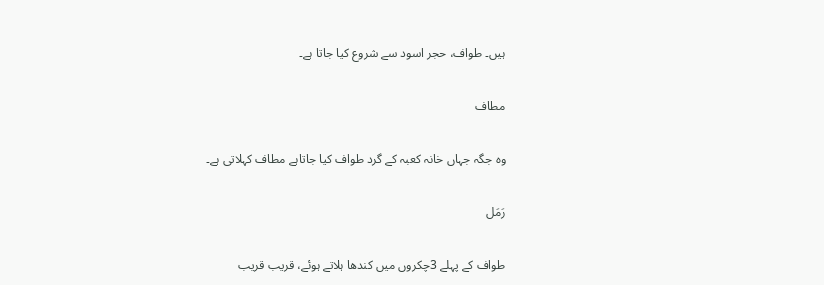ہیں۔ طواف، حجر اسود سے شروع کیا جاتا ہے۔

مطاف

وہ جگہ جہاں خانہ کعبہ کے گرد طواف کیا جاتاہے مطاف کہلاتی ہے۔

رَمَل

طواف کے پہلے 3چکروں میں کندھا ہلاتے ہوئے، قریب قریب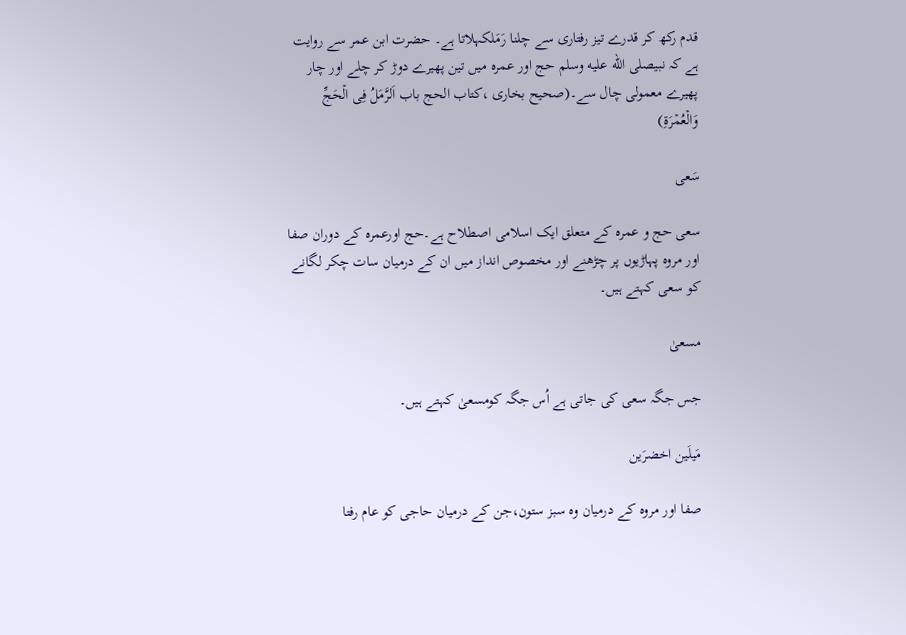قدم رکھ کر قدرے تیز رفتاری سے چلنا رَمَلکہلاتا ہے۔ حضرت ابن عمر سے روایت ہے کہ نبیصلى الله عليه وسلم حج اور عمرہ میں تین پھیرے دوڑ کر چلے اور چار پھیرے معمولی چال سے۔(صحیح بخاری ،کتاب الحج باب اَلرَّمَلُ فِی الۡحَجِّ وَالۡعُمۡرَۃِ)

سَعی

سعی حج و عمرہ کے متعلق ایک اسلامی اصطلاح ہے۔حج اورعمرہ کے دوران صفا اور مروہ پہاڑیوں پر چڑھنے اور مخصوص انداز میں ان کے درمیان سات چکر لگانے کو سعی کہتے ہیں۔

مسعیٰ

جس جگہ سعی کی جاتی ہے اُس جگہ کومسعیٰ کہتے ہیں۔

مَیلَین اخضرَین

صفا اور مروہ کے درمیان وہ سبز ستون،جن کے درمیان حاجی کو عام رفتا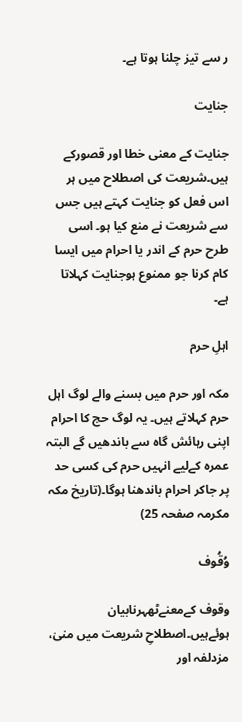ر سے تیز چلنا ہوتا ہے۔

جنایت

جنایت کے معنی خطا اور قصورکے ہیں۔شریعت کی اصطلاح میں ہر اس فعل کو جنایت کہتے ہیں جس سے شریعت نے منع کیا ہو۔ اسی طرح حرم کے اندر یا احرام میں ایسا کام کرنا جو ممنوع ہوجنایت کہلاتا ہے۔

اہلِ حرم

مکہ اور حرم میں بسنے والے لوگ اہل حرم کہلاتے ہیں۔ یہ لوگ حج کا احرام اپنی رہائش گاہ سے باندھیں گے البتہ عمرہ کےلیے انہیں حرم کی کسی حد پر جاکر احرام باندھنا ہوگا۔(تاریخ مکہ مکرمہ صفحہ 25)

وُقُوف

وقوف کےمعنےٹھہرنابیان ہوئےہیں۔اصطلاحِ شریعت میں منیٰ، مزدلفہ اور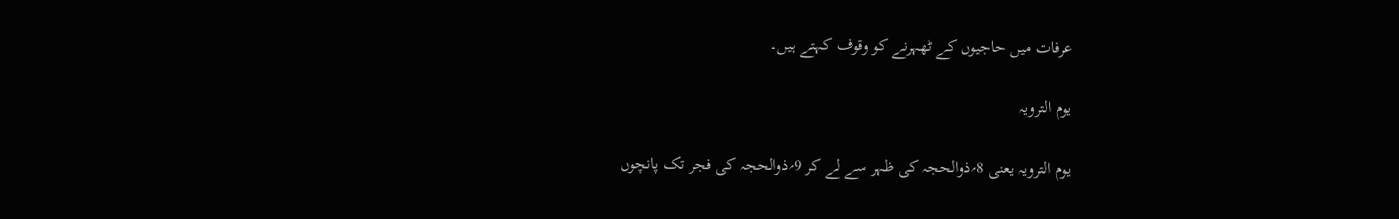عرفات میں حاجیوں کے ٹھہرنے کو وقوف کہتے ہیں۔

یوم الترویہ

یوم الترویہ یعنی 8؍ذوالحجہ کی ظہر سے لے کر 9؍ذوالحجہ کی فجر تک پانچوں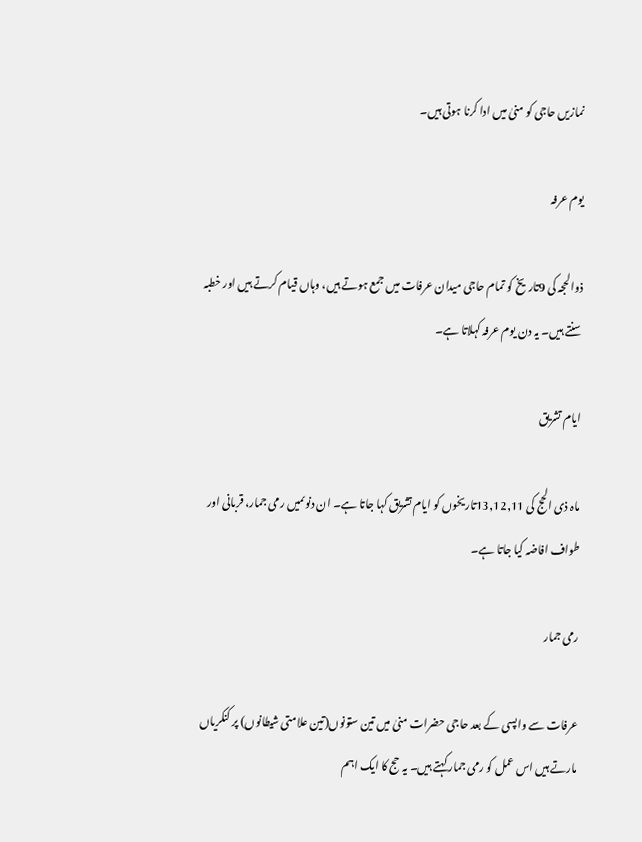نمازیں حاجی کو منیٰ میں ادا کرنا ہوتی ہیں۔

یوم عرفہ

ذوالحجہ کی 9تاریخ کو تمام حاجی میدان عرفات میں جمع ہوتے ہیں، وہاں قیام کرتے ہیں اور خطبہ سنتے ہیں۔ یہ دن یوم عرفہ کہلاتا ہے۔

ایام تشریق

ماہ ذی الحج کی 13,12,11تاریخوں کو ایام تشریق کہا جاتا ہے۔ ان دنوںمیں رمی جمار، قربانی اور طواف افاضہ کیا جاتا ہے۔

رمی جمار

عرفات سے واپسی کے بعد حاجی حضرات منیٰ میں تین ستونوں(تین علامتی شیطانوں) پر کنکریاں مارتے ہیں اس عمل کو رمی جمار کہتے ہیں۔ یہ حج کا ایک اہم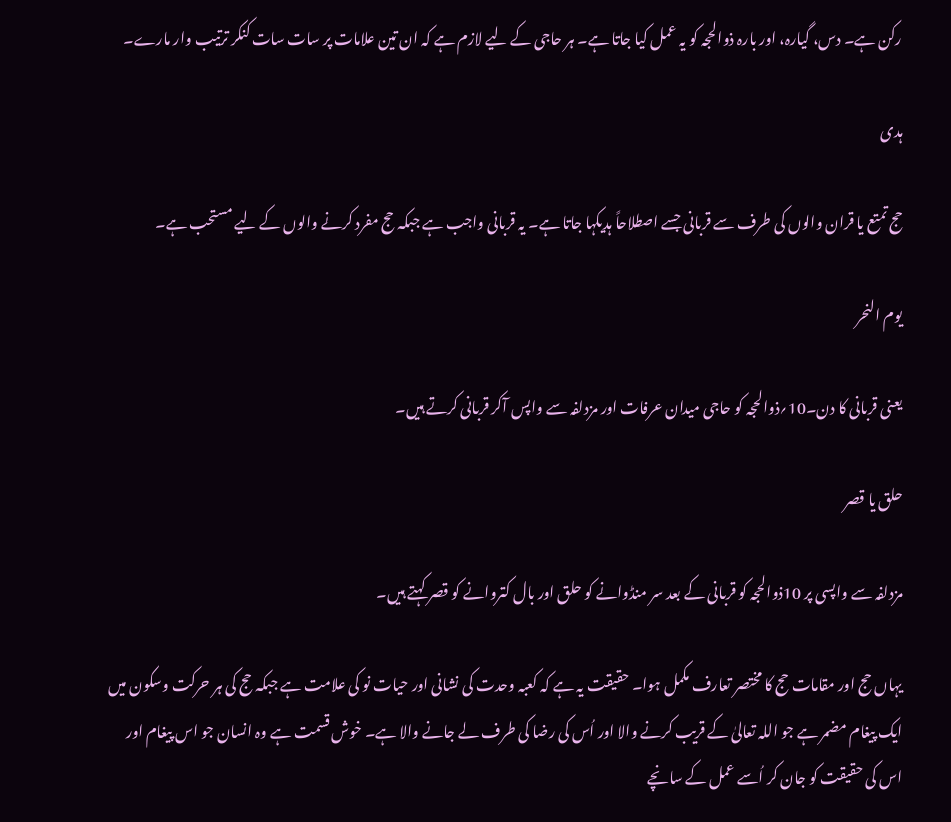رکن ہے۔ دس، گیارہ، اور بارہ ذوالحجہ کو یہ عمل کیا جاتا ہے۔ ہر حاجی کے لیے لازم ہے کہ ان تین علامات پر سات سات کنکر ترتیب وار مارے۔

ہدی

حج تمتع یا قران والوں کی طرف سے قربانی جسے اصطلاحاً ہدیکہا جاتا ہے۔ یہ قربانی واجب ہے جبکہ حج مفرد کرنے والوں کے لیے مستحب ہے۔

یوم النحر

یعنی قربانی کا دن۔10؍ذوالحجہ کو حاجی میدان عرفات اور مزدلفہ سے واپس آکر قربانی کرتے ہیں۔

حلق یا قصر

مزدلفہ سے واپسی پر 10ذوالحجہ کو قربانی کے بعد سر منڈوانے کو حلق اور بال کتروانے کو قصر کہتے ہیں۔

یہاں حج اور مقامات حج کا مختصر تعارف مکمل ہوا۔ حقیقت یہ ہے کہ کعبہ وحدت کی نشانی اور حیات نو کی علامت ہے جبکہ حج کی ہر حرکت وسکون میں ایک پیغام مضمر ہے جو اللہ تعالیٰ کے قریب کرنے والا اور اُس کی رضا کی طرف لے جانے والا ہے۔ خوش قسمت ہے وہ انسان جو اس پیغام اور اس کی حقیقت کو جان کر اُسے عمل کے سانچے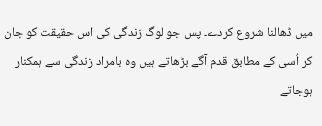میں ڈھالنا شروع کردے۔ پس جو لوگ زندگی کی اس حقیقت کو جان کر اُسی کے مطابق قدم آگے بڑھاتے ہیں وہ بامراد زندگی سے ہمکنار ہوجاتے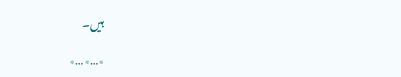ہیں۔

٭…٭…٭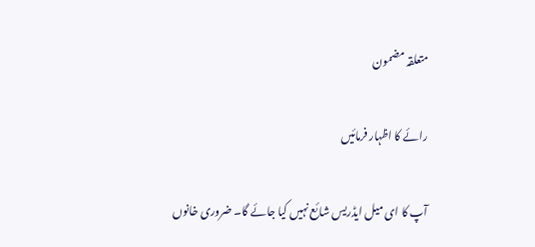متعلقہ مضمون

رائے کا اظہار فرمائیں

آپ کا ای میل ایڈریس شائع نہیں کیا جائے گا۔ ضروری خانوں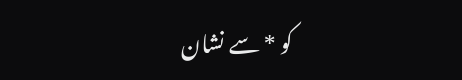کو * سے نشان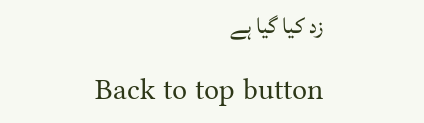زد کیا گیا ہے

Back to top button